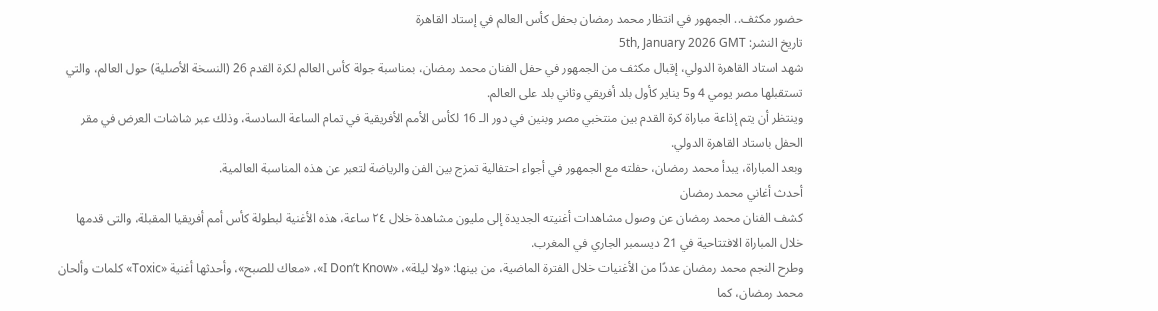حضور مكثف.. الجمهور في انتظار محمد رمضان بحفل كأس العالم في إستاد القاهرة
تاريخ النشر: 5th, January 2026 GMT
شهد استاد القاهرة الدولي، إقبال مكثف من الجمهور في حفل الفنان محمد رمضان، بمناسبة جولة كأس العالم لكرة القدم 26 (النسخة الأصلية) حول العالم، والتي تستقبلها مصر يومي 4 و5 يناير كأول بلد أفريقي وثاني بلد على العالم.
وينتظر أن يتم إذاعة مباراة كرة القدم بين منتخبي مصر وبنين في دور الـ 16 لكأس الأمم الأفريقية في تمام الساعة السادسة، وذلك عبر شاشات العرض في مقر الحفل باستاد القاهرة الدولي.
وبعد المباراة، يبدأ محمد رمضان، حفلته مع الجمهور في أجواء احتفالية تمزج بين الفن والرياضة لتعبر عن هذه المناسبة العالمية.
أحدث أغاني محمد رمضان
كشف الفنان محمد رمضان عن وصول مشاهدات أغنيته الجديدة إلى مليون مشاهدة خلال ٢٤ ساعة، هذه الأغنية لبطولة كأس أمم أفريقيا المقبلة، والتى قدمها خلال المباراة الافتتاحية في 21 ديسمبر الجاري في المغرب.
وطرح النجم محمد رمضان عددًا من الأغنيات خلال الفترة الماضية، من بينها: «ولا ليلة»، «I Don’t Know»، «معاك للصبح»، وأحدثها أغنية «Toxic» كلمات وألحان محمد رمضان، كما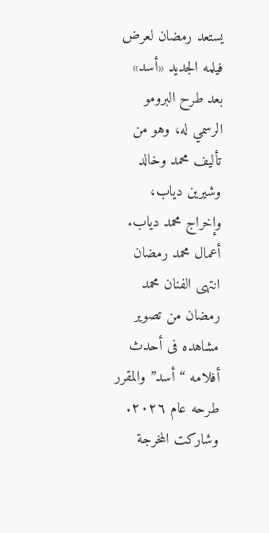يستعد رمضان لعرض فيلمه الجديد «أسد» بعد طرح البرومو الرسمي له، وهو من تأليف محمد وخالد وشيرين دياب، وإخراج محمد دياب.
أعمال محمد رمضان
انتهى الفنان محمد رمضان من تصوير مشاهده فى أحدث أفلامه “أسد” والمقرر طرحه عام ٢٠٢٦.
وشاركت المخرجة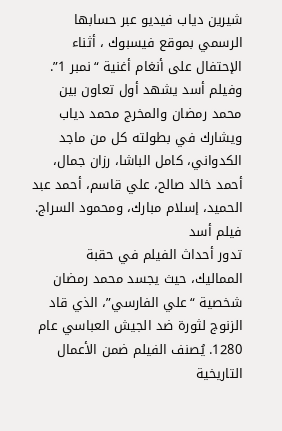شيرين دياب فيديو عبر حسابها الرسمي بموقع فيسبوك ، أثناء الإحتفال على أنغام أغنية “نمبر 1”.
وفيلم أسد يشهد أول تعاون بين محمد رمضان والمخرج محمد دياب ويشارك في بطولته كل من ماجد الكدواني، كامل الباشا، رزان جمال، أحمد خالد صالح، علي قاسم، أحمد عبد الحميد، إسلام مبارك، ومحمود السراج.
فيلم أسد
تدور أحداث الفيلم في حقبة المماليك، حيث يجسد محمد رمضان شخصية “علي الفارسي”، الذي قاد الزنوج لثورة ضد الجيش العباسي عام 1280. يُصنف الفيلم ضمن الأعمال التاريخية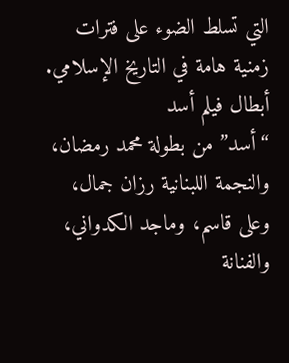التي تسلط الضوء على فترات زمنية هامة في التاريخ الإسلامي.
أبطال فيلم أسد
“أسد” من بطولة محمد رمضان، والنجمة اللبنانية رزان جمال، وعلى قاسم، وماجد الكدواني، والفنانة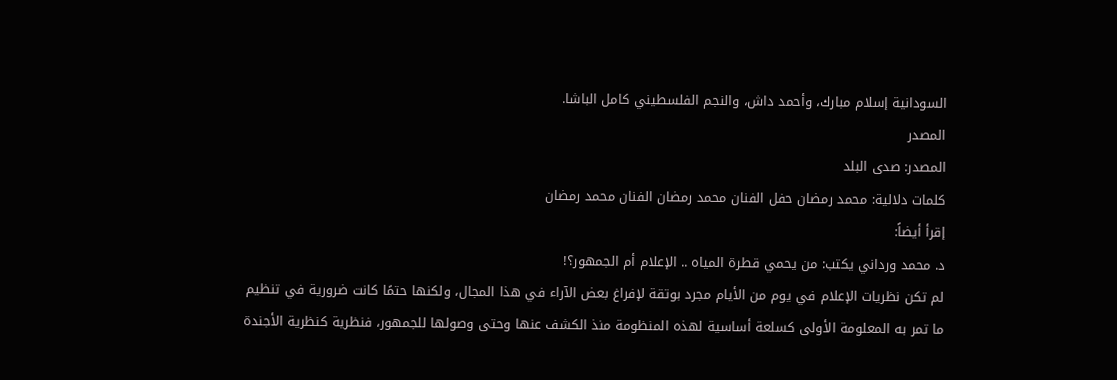السودانية إسلام مبارك، وأحمد داش، والنجم الفلسطيني كامل الباشا.
المصدر
المصدر: صدى البلد
كلمات دلالية: محمد رمضان حفل الفنان محمد رمضان الفنان محمد رمضان
إقرأ أيضاً:
د. محمد ورداني يكتب: من يحمي قطرة المياه .. الإعلام أم الجمهور؟!
لم تكن نظريات الإعلام في يوم من الأيام مجرد بوتقة لإفراغ بعض الآراء في هذا المجال، ولكنها حتمًا كانت ضرورية في تنظيم ما تمر به المعلومة الأولى كسلعة أساسية لهذه المنظومة منذ الكشف عنها وحتى وصولها للجمهور، فنظرية كنظرية الأجندة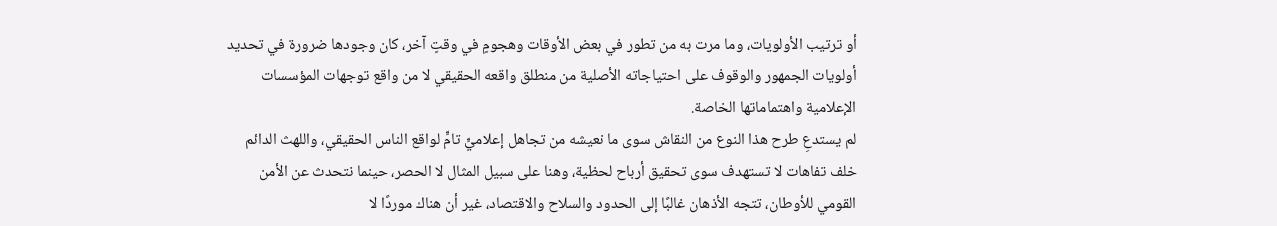أو ترتيب الأولويات، وما مرت به من تطور في بعض الأوقات وهجومٍ في وقتٍ آخر، كان وجودها ضرورة في تحديد أولويات الجمهور والوقوف على احتياجاته الأصلية من منطلق واقعه الحقيقي لا من واقع توجهات المؤسسات الإعلامية واهتماماتها الخاصة.
لم يستدعِ طرح هذا النوع من النقاش سوى ما نعيشه من تجاهل إعلاميٍّ تامٍّ لواقع الناس الحقيقي، واللهث الدائم خلف تفاهات لا تستهدف سوى تحقيق أرباح لحظية، وهنا على سبيل المثال لا الحصر، حينما نتحدث عن الأمن القومي للأوطان، تتجه الأذهان غالبًا إلى الحدود والسلاح والاقتصاد، غير أن هناك موردًا لا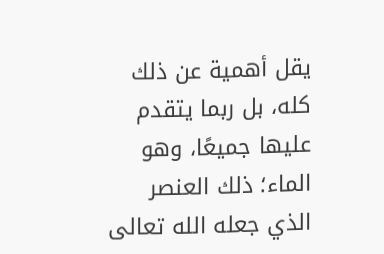يقل أهمية عن ذلك كله، بل ربما يتقدم عليها جميعًا، وهو الماء؛ ذلك العنصر الذي جعله الله تعالى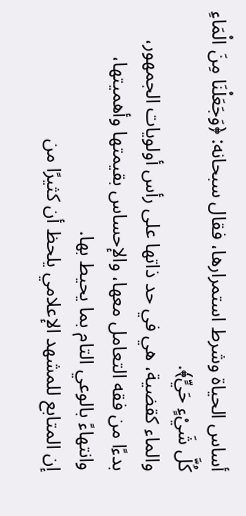أساس الحياة وشرط استمرارها، فقال سبحانه: ﴿وَجَعَلْنَا مِنَ الْمَاءِ كُلَّ شَيْءٍ حَيٍّ﴾.
والماء كقضية، هي في حد ذاتها على رأس أولويات الجمهور، بدءًا من فقه التعامل معها، والإحساس بقيمتها وأهميتها، وانتهاءً بالوعي التام بما يحيط بها.
إن المتابع للمشهد الإعلامي يلحظ أن كثيرًا من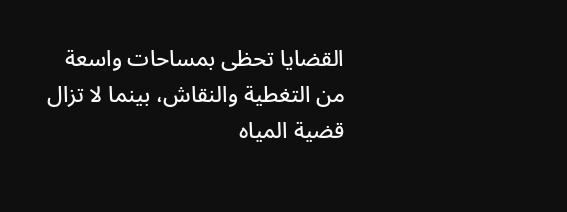القضايا تحظى بمساحات واسعة من التغطية والنقاش، بينما لا تزال قضية المياه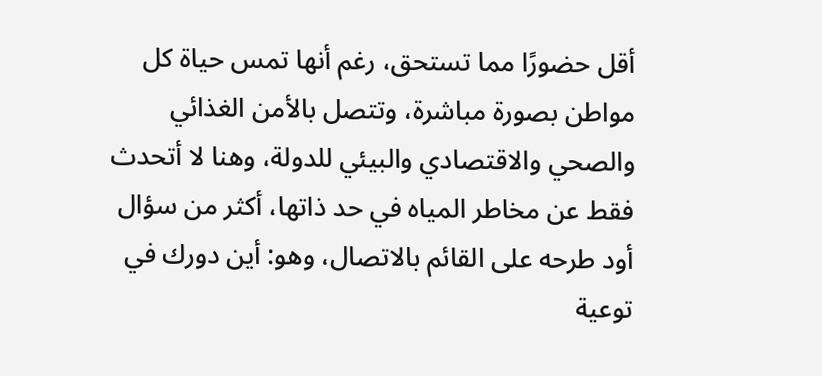أقل حضورًا مما تستحق، رغم أنها تمس حياة كل مواطن بصورة مباشرة، وتتصل بالأمن الغذائي والصحي والاقتصادي والبيئي للدولة، وهنا لا أتحدث فقط عن مخاطر المياه في حد ذاتها، أكثر من سؤال أود طرحه على القائم بالاتصال، وهو: أين دورك في توعية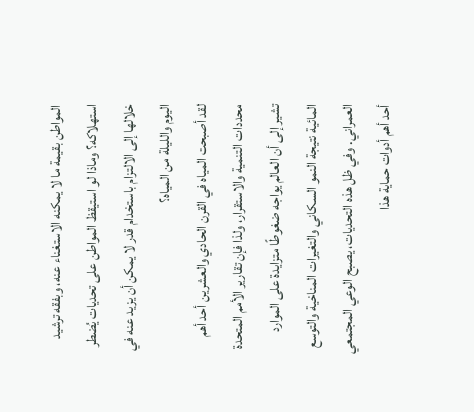المواطن بقيمة ما لا يمكنه الاستغناء عنه، وبفقه ترشيد استهلاكه؟ وماذا لو استيقظ المواطن على تحديات يُضطر خلالها إلى الالتزام باستخدام قدر لا يمكن أن يزيد عنه في اليوم والليلة من المياه؟
لقد أصبحت المياه في القرن الحادي والعشرين أحد أهم محددات التنمية والاستقرار، ولذا فإن تقارير الأمم المتحدة تشير إلى أن العالم يواجه ضغوطًا متزايدة على الموارد المائية نتيجة النمو السكاني والتغيرات المناخية والتوسع العمراني. وفي ظل هذه التحديات، يصبح الوعي المجتمعي أحد أهم أدوات حماية هذا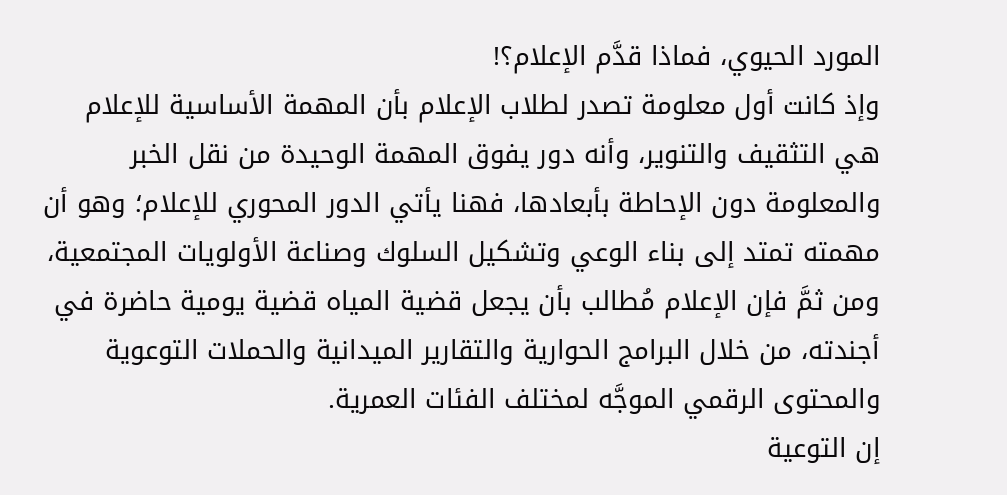المورد الحيوي، فماذا قدَّم الإعلام؟!
وإذ كانت أول معلومة تصدر لطلاب الإعلام بأن المهمة الأساسية للإعلام هي التثقيف والتنوير، وأنه دور يفوق المهمة الوحيدة من نقل الخبر والمعلومة دون الإحاطة بأبعادها، فهنا يأتي الدور المحوري للإعلام؛ وهو أن مهمته تمتد إلى بناء الوعي وتشكيل السلوك وصناعة الأولويات المجتمعية، ومن ثمَّ فإن الإعلام مُطالب بأن يجعل قضية المياه قضية يومية حاضرة في أجندته، من خلال البرامج الحوارية والتقارير الميدانية والحملات التوعوية والمحتوى الرقمي الموجَّه لمختلف الفئات العمرية.
إن التوعية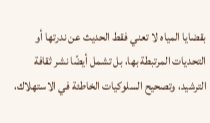بقضايا المياه لا تعني فقط الحديث عن ندرتها أو التحديات المرتبطة بها، بل تشمل أيضًا نشر ثقافة الترشيد، وتصحيح السلوكيات الخاطئة في الاستهلاك،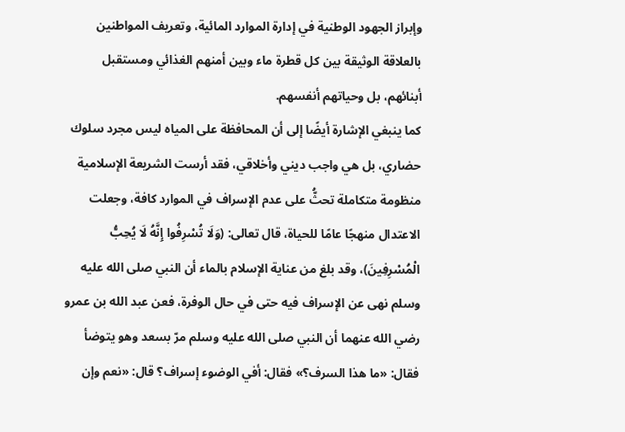وإبراز الجهود الوطنية في إدارة الموارد المائية، وتعريف المواطنين بالعلاقة الوثيقة بين كل قطرة ماء وبين أمنهم الغذائي ومستقبل أبنائهم، بل وحياتهم أنفسهم.
كما ينبغي الإشارة أيضًا إلى أن المحافظة على المياه ليس مجرد سلوك حضاري، بل هي واجب ديني وأخلاقي، فقد أرست الشريعة الإسلامية منظومة متكاملة تحثُّ على عدم الإسراف في الموارد كافة، وجعلت الاعتدال منهجًا عامًا للحياة، قال تعالى: (وَلَا تُسْرِفُوا إِنَّهُ لَا يُحِبُّ الْمُسْرِفِينَ)، وقد بلغ من عناية الإسلام بالماء أن النبي صلى الله عليه وسلم نهى عن الإسراف فيه حتى في حال الوفرة، فعن عبد الله بن عمرو رضي الله عنهما أن النبي صلى الله عليه وسلم مرّ بسعد وهو يتوضأ فقال: «ما هذا السرف؟» فقال: أفي الوضوء إسراف؟ قال: «نعم وإن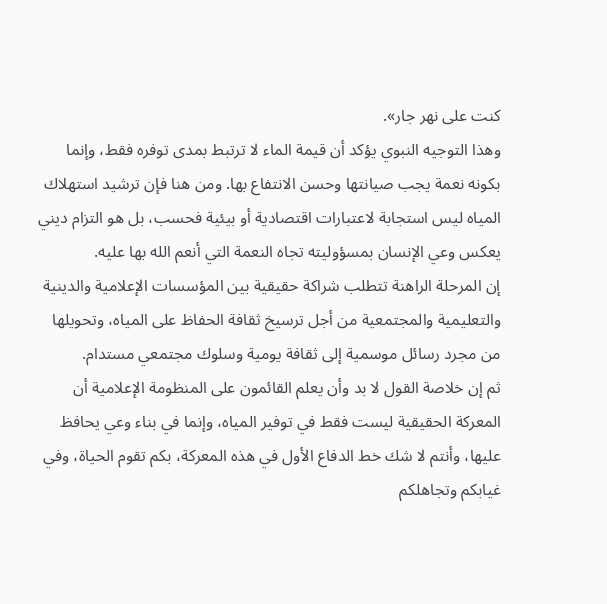كنت على نهر جار».
وهذا التوجيه النبوي يؤكد أن قيمة الماء لا ترتبط بمدى توفره فقط، وإنما بكونه نعمة يجب صيانتها وحسن الانتفاع بها. ومن هنا فإن ترشيد استهلاك المياه ليس استجابة لاعتبارات اقتصادية أو بيئية فحسب، بل هو التزام ديني يعكس وعي الإنسان بمسؤوليته تجاه النعمة التي أنعم الله بها عليه.
إن المرحلة الراهنة تتطلب شراكة حقيقية بين المؤسسات الإعلامية والدينية والتعليمية والمجتمعية من أجل ترسيخ ثقافة الحفاظ على المياه، وتحويلها من مجرد رسائل موسمية إلى ثقافة يومية وسلوك مجتمعي مستدام.
ثم إن خلاصة القول لا بد وأن يعلم القائمون على المنظومة الإعلامية أن المعركة الحقيقية ليست فقط في توفير المياه، وإنما في بناء وعي يحافظ عليها، وأنتم لا شك خط الدفاع الأول في هذه المعركة، بكم تقوم الحياة، وفي غيابكم وتجاهلكم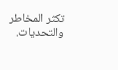تكثر المخاطر والتحديات.